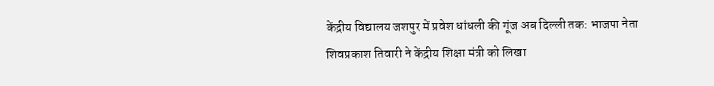केंद्रीय विद्यालय जशपुर में प्रवेश धांधली की गूंज अब दिल्ली तक: भाजपा नेता शिवप्रकाश तिवारी ने केंद्रीय शिक्षा मंत्री को लिखा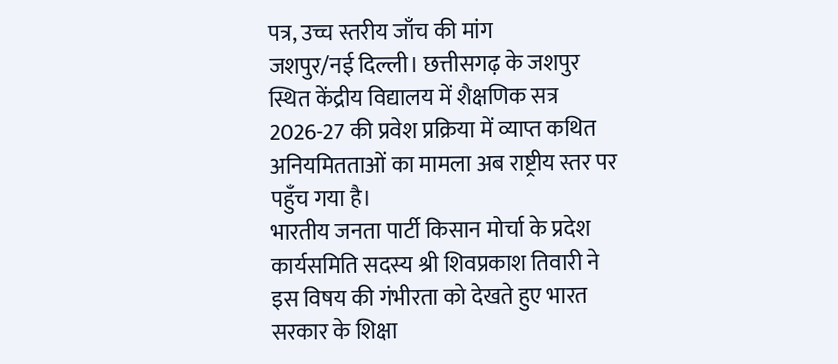पत्र, उच्च स्तरीय जाँच की मांग
जशपुर/नई दिल्ली। छत्तीसगढ़ के जशपुर स्थित केंद्रीय विद्यालय में शैक्षणिक सत्र 2026-27 की प्रवेश प्रक्रिया में व्याप्त कथित अनियमितताओं का मामला अब राष्ट्रीय स्तर पर पहुँच गया है।
भारतीय जनता पार्टी किसान मोर्चा के प्रदेश कार्यसमिति सदस्य श्री शिवप्रकाश तिवारी ने इस विषय की गंभीरता को देखते हुए भारत सरकार के शिक्षा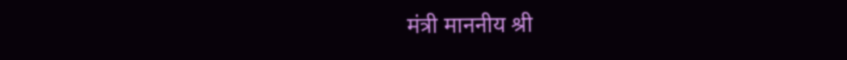मंत्री माननीय श्री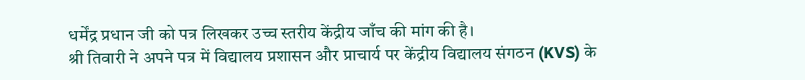धर्मेंद्र प्रधान जी को पत्र लिखकर उच्च स्तरीय केंद्रीय जाँच की मांग की है।
श्री तिवारी ने अपने पत्र में विद्यालय प्रशासन और प्राचार्य पर केंद्रीय विद्यालय संगठन (KVS) के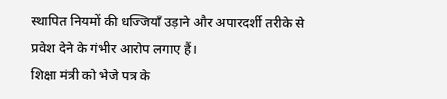स्थापित नियमों की धज्जियाँ उड़ाने और अपारदर्शी तरीके से प्रवेश देने के गंभीर आरोप लगाए हैं।
शिक्षा मंत्री को भेजे पत्र के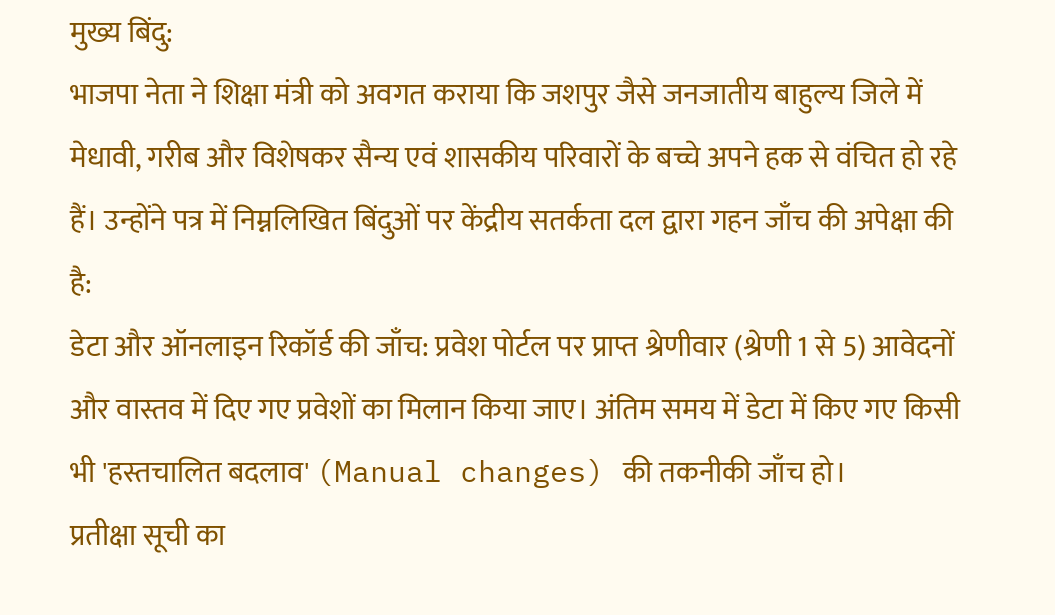मुख्य बिंदु:
भाजपा नेता ने शिक्षा मंत्री को अवगत कराया कि जशपुर जैसे जनजातीय बाहुल्य जिले में मेधावी, गरीब और विशेषकर सैन्य एवं शासकीय परिवारों के बच्चे अपने हक से वंचित हो रहे हैं। उन्होंने पत्र में निम्नलिखित बिंदुओं पर केंद्रीय सतर्कता दल द्वारा गहन जाँच की अपेक्षा की है:
डेटा और ऑनलाइन रिकॉर्ड की जाँच: प्रवेश पोर्टल पर प्राप्त श्रेणीवार (श्रेणी 1 से 5) आवेदनों और वास्तव में दिए गए प्रवेशों का मिलान किया जाए। अंतिम समय में डेटा में किए गए किसी भी 'हस्तचालित बदलाव' (Manual changes) की तकनीकी जाँच हो।
प्रतीक्षा सूची का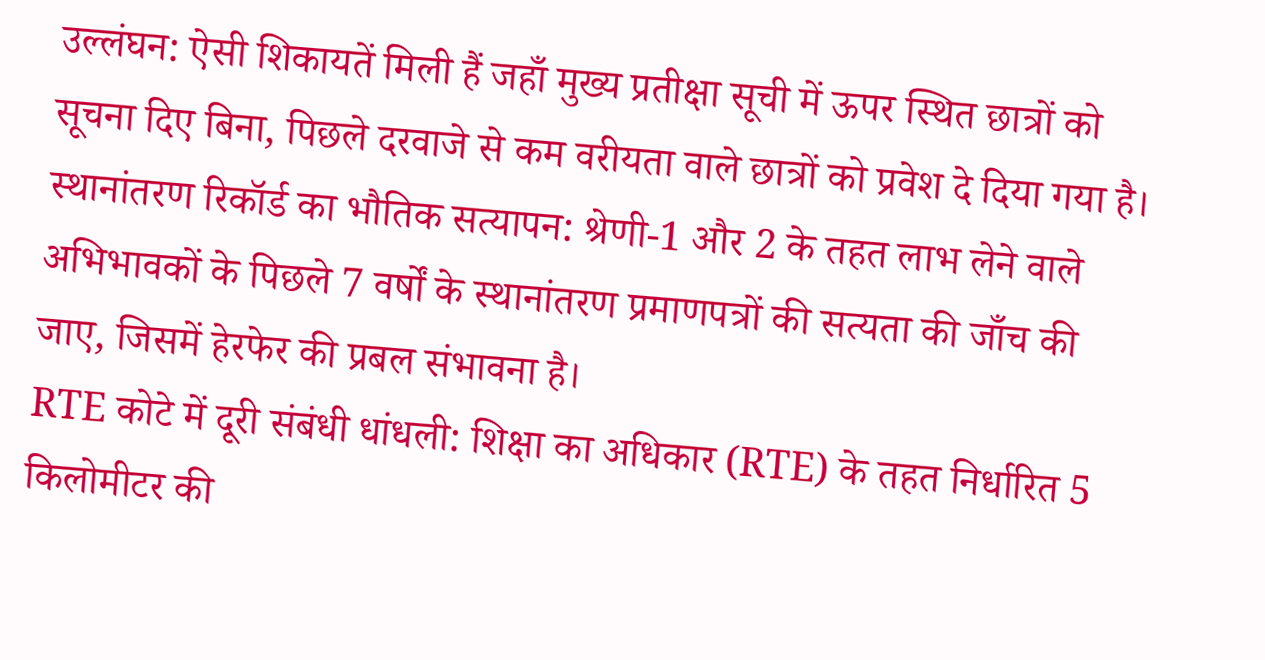उल्लंघन: ऐसी शिकायतें मिली हैं जहाँ मुख्य प्रतीक्षा सूची में ऊपर स्थित छात्रों को सूचना दिए बिना, पिछले दरवाजे से कम वरीयता वाले छात्रों को प्रवेश दे दिया गया है।
स्थानांतरण रिकॉर्ड का भौतिक सत्यापन: श्रेणी-1 और 2 के तहत लाभ लेने वाले अभिभावकों के पिछले 7 वर्षों के स्थानांतरण प्रमाणपत्रों की सत्यता की जाँच की जाए, जिसमें हेरफेर की प्रबल संभावना है।
RTE कोटे में दूरी संबंधी धांधली: शिक्षा का अधिकार (RTE) के तहत निर्धारित 5 किलोमीटर की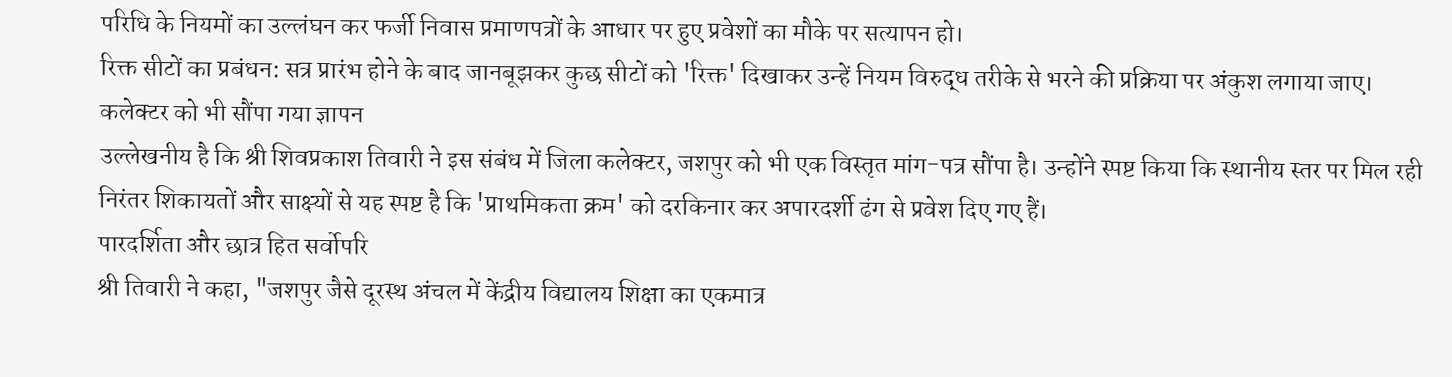परिधि के नियमों का उल्लंघन कर फर्जी निवास प्रमाणपत्रों के आधार पर हुए प्रवेशों का मौके पर सत्यापन हो।
रिक्त सीटों का प्रबंधन: सत्र प्रारंभ होने के बाद जानबूझकर कुछ सीटों को 'रिक्त' दिखाकर उन्हें नियम विरुद्ध तरीके से भरने की प्रक्रिया पर अंकुश लगाया जाए।
कलेक्टर को भी सौंपा गया ज्ञापन
उल्लेखनीय है कि श्री शिवप्रकाश तिवारी ने इस संबंध में जिला कलेक्टर, जशपुर को भी एक विस्तृत मांग-पत्र सौंपा है। उन्होंने स्पष्ट किया कि स्थानीय स्तर पर मिल रही निरंतर शिकायतों और साक्ष्यों से यह स्पष्ट है कि 'प्राथमिकता क्रम' को दरकिनार कर अपारदर्शी ढंग से प्रवेश दिए गए हैं।
पारदर्शिता और छात्र हित सर्वोपरि
श्री तिवारी ने कहा, "जशपुर जैसे दूरस्थ अंचल में केंद्रीय विद्यालय शिक्षा का एकमात्र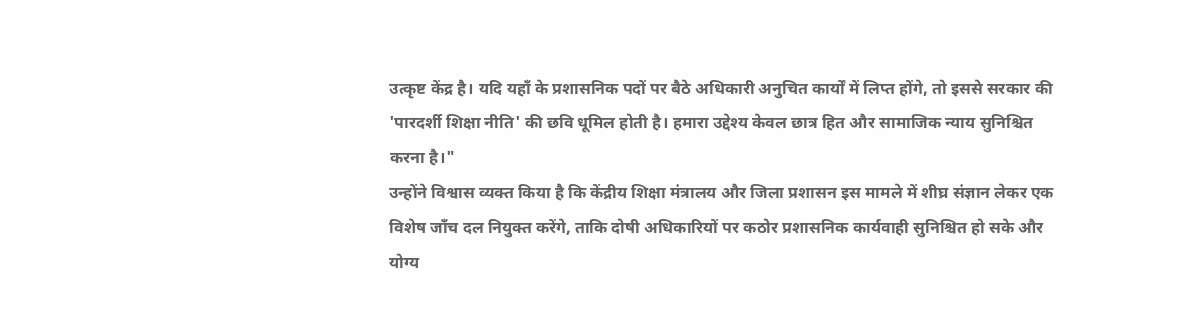उत्कृष्ट केंद्र है। यदि यहाँ के प्रशासनिक पदों पर बैठे अधिकारी अनुचित कार्यों में लिप्त होंगे, तो इससे सरकार की 'पारदर्शी शिक्षा नीति' की छवि धूमिल होती है। हमारा उद्देश्य केवल छात्र हित और सामाजिक न्याय सुनिश्चित करना है।"
उन्होंने विश्वास व्यक्त किया है कि केंद्रीय शिक्षा मंत्रालय और जिला प्रशासन इस मामले में शीघ्र संज्ञान लेकर एक विशेष जाँच दल नियुक्त करेंगे, ताकि दोषी अधिकारियों पर कठोर प्रशासनिक कार्यवाही सुनिश्चित हो सके और योग्य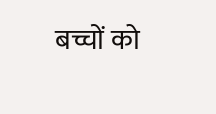बच्चों को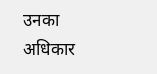उनका अधिकार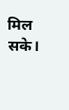मिल सके।